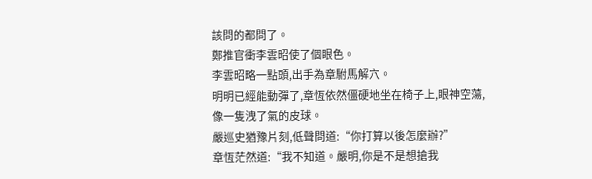該問的都問了。
鄭推官衝李雲昭使了個眼色。
李雲昭略一點頭,出手為章駙馬解穴。
明明已經能動彈了,章恆依然僵硬地坐在椅子上,眼神空蕩,像一隻洩了氣的皮球。
嚴巡史猶豫片刻,低聲問道:“你打算以後怎麼辦?”
章恆茫然道:“我不知道。嚴明,你是不是想搶我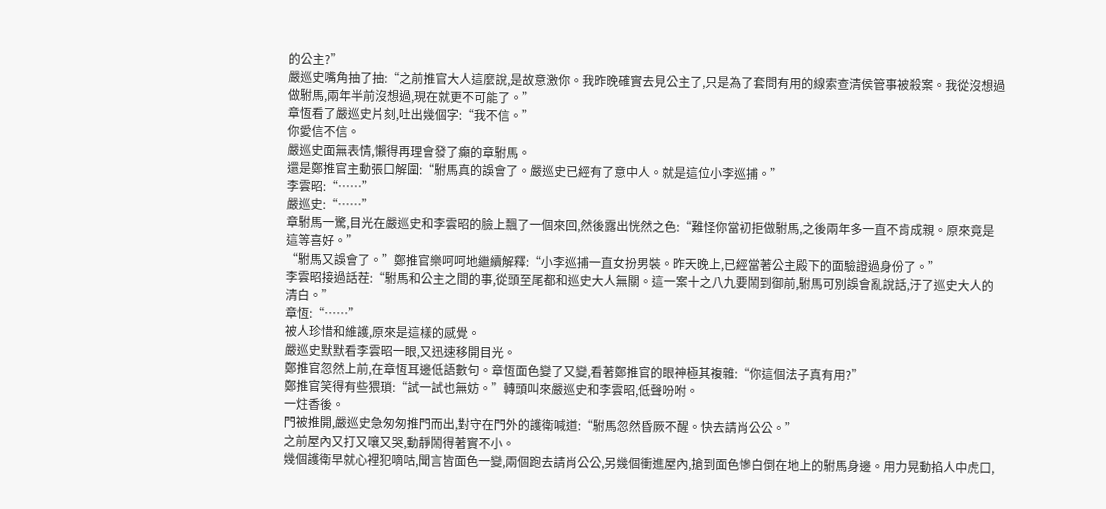的公主?”
嚴巡史嘴角抽了抽:“之前推官大人這麼說,是故意激你。我昨晚確實去見公主了,只是為了套問有用的線索查清侯管事被殺案。我從沒想過做駙馬,兩年半前沒想過,現在就更不可能了。”
章恆看了嚴巡史片刻,吐出幾個字:“我不信。”
你愛信不信。
嚴巡史面無表情,懶得再理會發了癲的章駙馬。
還是鄭推官主動張口解圍:“駙馬真的誤會了。嚴巡史已經有了意中人。就是這位小李巡捕。”
李雲昭:“……”
嚴巡史:“……”
章駙馬一驚,目光在嚴巡史和李雲昭的臉上飄了一個來回,然後露出恍然之色:“難怪你當初拒做駙馬,之後兩年多一直不肯成親。原來竟是這等喜好。”
“駙馬又誤會了。”鄭推官樂呵呵地繼續解釋:“小李巡捕一直女扮男裝。昨天晚上,已經當著公主殿下的面驗證過身份了。”
李雲昭接過話茬:“駙馬和公主之間的事,從頭至尾都和巡史大人無關。這一案十之八九要鬧到御前,駙馬可別誤會亂說話,汙了巡史大人的清白。”
章恆:“……”
被人珍惜和維護,原來是這樣的感覺。
嚴巡史默默看李雲昭一眼,又迅速移開目光。
鄭推官忽然上前,在章恆耳邊低語數句。章恆面色變了又變,看著鄭推官的眼神極其複雜:“你這個法子真有用?”
鄭推官笑得有些猥瑣:“試一試也無妨。”轉頭叫來嚴巡史和李雲昭,低聲吩咐。
一炷香後。
門被推開,嚴巡史急匆匆推門而出,對守在門外的護衛喊道:“駙馬忽然昏厥不醒。快去請肖公公。”
之前屋內又打又嚷又哭,動靜鬧得著實不小。
幾個護衛早就心裡犯嘀咕,聞言皆面色一變,兩個跑去請肖公公,另幾個衝進屋內,搶到面色慘白倒在地上的駙馬身邊。用力晃動掐人中虎口,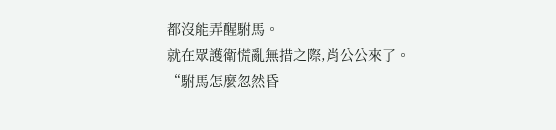都沒能弄醒駙馬。
就在眾護衛慌亂無措之際,肖公公來了。
“駙馬怎麼忽然昏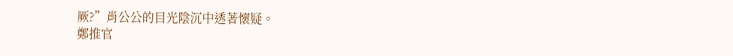厥?”肖公公的目光陰沉中透著懷疑。
鄭推官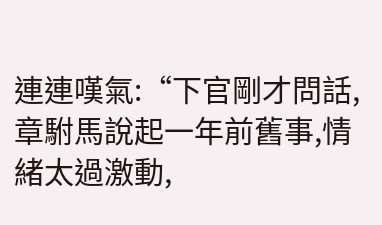連連嘆氣:“下官剛才問話,章駙馬說起一年前舊事,情緒太過激動,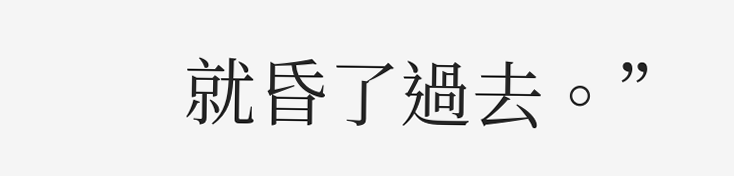就昏了過去。”